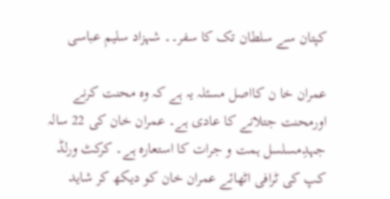کپتان سے سلطان تک کا سفر۔۔ شہزاد سلیم عباسی

عمران خا ن کااصل مسئلہ یہ ہے کہ وہ محنت کرنے اورمحنت جتلانے کا عادی ہے۔ عمران خان کی 22 سالہ جہدِمسلسل ہمت و جرات کا استعارہ ہے۔ کرکٹ ورلڈ کپ کی ٹرافی اٹھائے عمران خان کو دیکھ کر شاید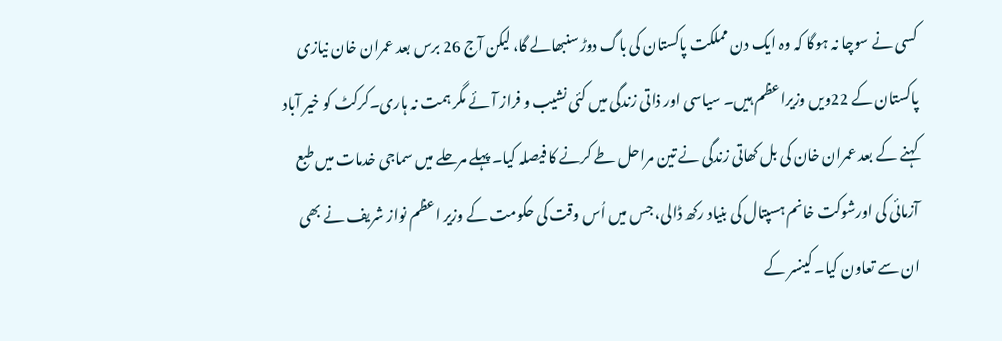کسی نے سوچا نہ ہوگا کہ وہ ایک دن مملکت پاکستان کی باگ دوڑ سنبھالے گا، لیکن آج 26 برس بعد عمران خان نیازی پاکستان کے 22ویں وزیراعظم ہیں۔ سیاسی اور ذاتی زندگی میں کئی نشیب و فراز آئے مگر ہمت نہ ہاری۔کرکٹ کو خیر آباد کہنے کے بعد عمران خان کی بل کھاتی زندگی نے تین مراحل طے کرنے کا فیصلہ کیا۔ پہلے مرحلے میں سماجی خدمات میں طبع آزمائی کی اورشوکت خانم ہسپتال کی بنیاد رکھ ڈالی، جس میں اُس وقت کی حکومت کے وزیر اعظم نواز شریف نے بھی ان سے تعاون کیا۔ کینسر کے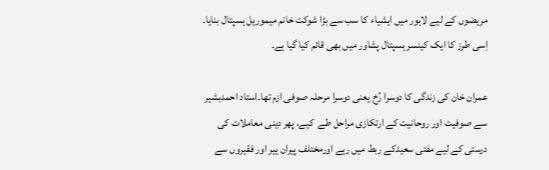مریضوں کے لیے لاہور میں ایشیاء کا سب سے بڑا شوکت خانم میموریل ہسپتال بنایا۔ اِسی طرز کا ایک کینسر ہسپتال پشاور میں بھی قائم کیا گیا ہے۔

عمران خان کی زندگی کا دوسرا رُخ یعنی دوسرا مرحلہ صوفی ازم تھا۔استاد احمدبشیر سے صوفیت اور روحانیت کے ارتکازی مراحل طے  کیے، پھر دینی معاملات کی درستی کے لیے مفتی سعیدکے ربط میں رہے اورمختلف پیران ییر اور فقیروں سے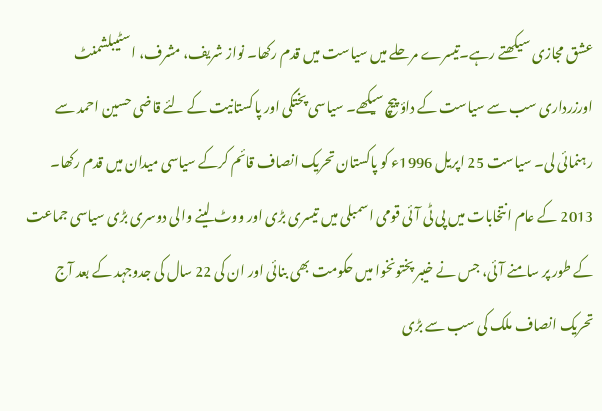عشق مجازی سیکھتے رہے۔تیسرے مرحلے میں سیاست میں قدم رکھا۔ نواز شریف، مشرف، اسٹیبلشمنٹ اورزرداری سب سے سیاست کے داؤ پیچ سیکھے۔ سیاسی پختگی اور پاکستانیت کے لئے قاضی حسین احمد سے رہنمائی لی۔ سیاست 25 اپریل 1996ء کو پاکستان تحریک انصاف قائم کرکے سیاسی میدان میں قدم رکھا۔ 2013 کے عام انتخابات میں پی ٹی آئی قومی اسمبلی میں تیسری بڑی اور ووٹ لینے والی دوسری بڑی سیاسی جماعت کے طور پر سامنے آئی، جس نے خیبر پختونخوا میں حکومت بھی بنائی اور ان کی 22 سال کی جدوجہد کے بعد آج تحریک انصاف ملک کی سب سے بڑی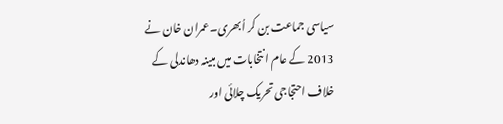سیاسی جماعت بن کر اُبھری۔عمران خان نے 2013 کے عام انتخابات میں مبینہ دھاندلی کے خلاف احتجاجی تحریک چلائی اور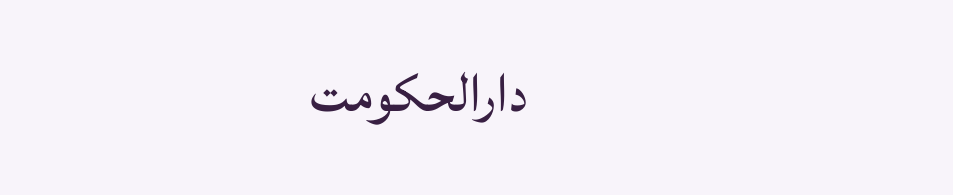دارالحکومت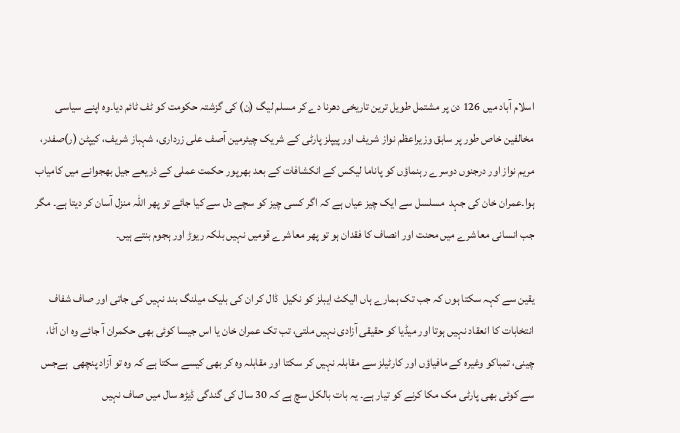اسلام آباد میں 126 دن پر مشتمل طویل ترین تاریخی دھرنا دے کر مسلم لیگ (ن) کی گزشتہ حکومت کو ٹف ٹائم دیا۔وہ اپنے سیاسی مخالفین خاص طور پر سابق وزیراعظم نواز شریف اور پیپلز پارٹی کے شریک چیئرمین آصف علی زرداری، شہباز شریف، کیپٹن (ر)صفدر، مریم نواز اور درجنوں دوسرے رہنماؤں کو پاناما لیکس کے انکشافات کے بعد بھرپور حکمت عملی کے ذریعے جیل بھجوانے میں کامیاب ہوا۔عمران خان کی جہد  مسلسل سے ایک چیز عیاں ہے کہ اگر کسی چیز کو سچے دل سے کیا جائے تو پھر اللہ منزل آسان کر دیتا ہے۔ مگر جب انسانی معاشرے میں محنت اور انصاف کا فقدان ہو تو پھر معاشرے قومیں نہیں بلکہ ریوڑ اور ہجوم بنتے ہیں۔

یقین سے کہہ سکتا ہوں کہ جب تک ہمارے ہاں الیکٹ ایبلز کو نکیل  ڈال کر ان کی بلیک میلنگ بند نہیں کی جاتی اور صاف شفاف انتخابات کا انعقاد نہیں ہوتا اور میڈیا کو حقیقی آزادی نہیں ملتی، تب تک عمران خان یا اس جیسا کوئی بھی حکمران آ جائے وہ ان آٹا، چینی، تمباکو وغیرہ کے مافیاؤں اور کارٹیلز سے مقابلہ نہیں کر سکتا اور مقابلہ وہ کر بھی کیسے سکتا ہے کہ وہ تو آزاد پنچھی  ہےجس سے کوئی بھی پارٹی مک مکا کرنے کو تیار ہے۔ یہ بات بالکل سچ ہے کہ 30 سال کی گندگی ڈیڑھ سال میں صاف نہیں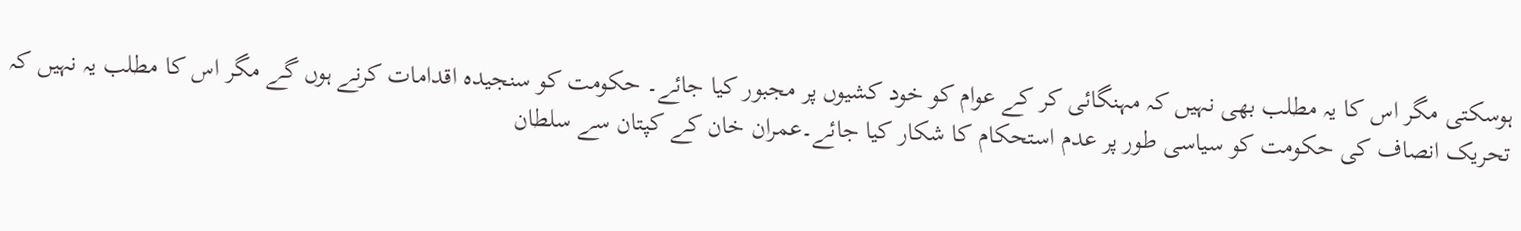ہوسکتی مگر اس کا یہ مطلب بھی نہیں کہ مہنگائی کر کے عوام کو خود کشیوں پر مجبور کیا جائے۔ حکومت کو سنجیدہ اقدامات کرنے ہوں گے مگر اس کا مطلب یہ نہیں کہ تحریک انصاف کی حکومت کو سیاسی طور پر عدم استحکام کا شکار کیا جائے۔عمران خان کے کپتان سے سلطان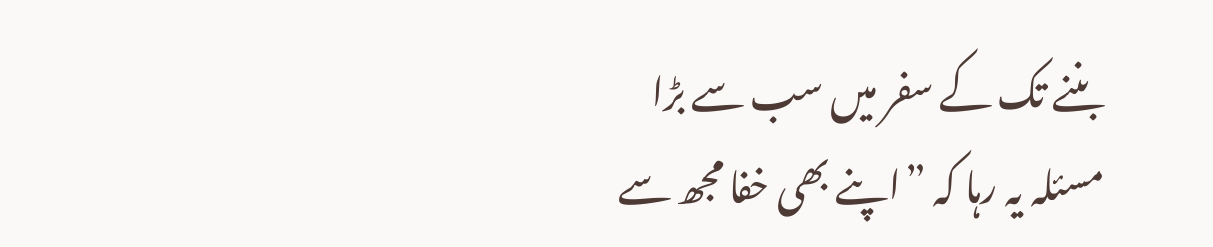بننے تک کے سفر میں سب سے بڑا مسئلہ یہ رہا کہ ”اپنے بھی خفا مجھ سے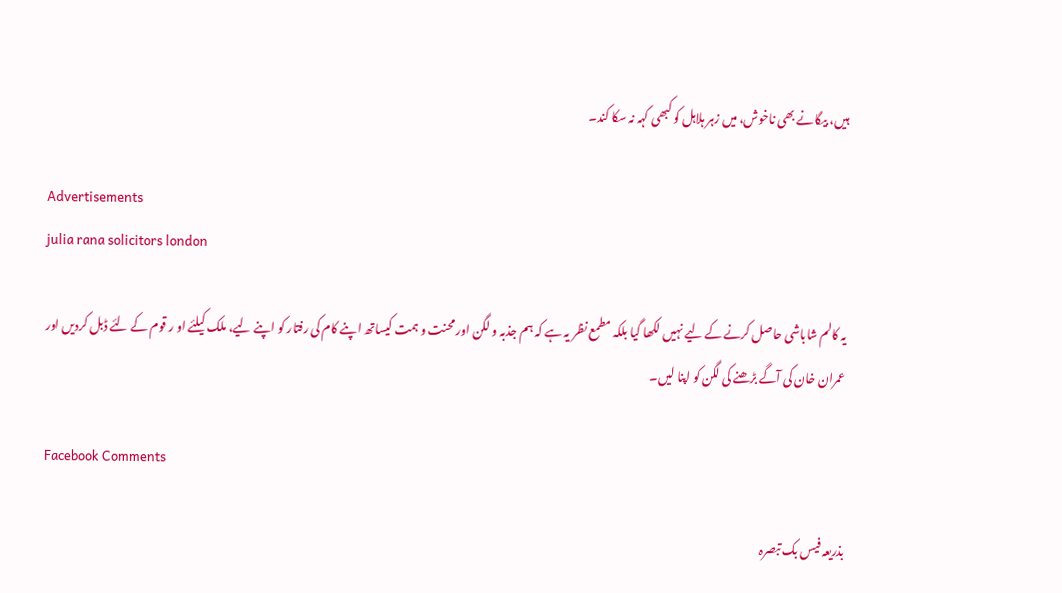ہیں، بیگانے بھی ناخوش، میں زہر ہلاہل کو کبھی کہہ نہ سکا کند۔

Advertisements
julia rana solicitors london

یہ کالم شاباشی حاصل کرنے کے لیے نہیں لکھا گیا بلکہ مطمع نظر یہ ہے کہ ہم جذبہ و لگن اور محنت و ہمت کیساتھ اپنے کام کی رفتار کو اپنے لیے، ملک کیلئے او ر قوم کے لئے ڈبل کردیں اور عمران خان کی آگے بڑھنے کی لگن کو اپنا لیں۔

Facebook Comments

بذریعہ فیس بک تبصرہ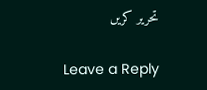تحریر کریں

Leave a Reply